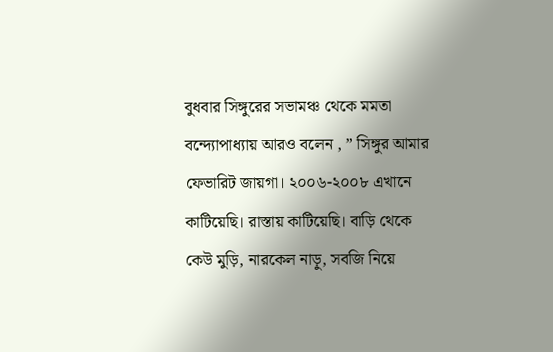বুধবার সিঙ্গুরের সভামঞ্চ থেকে মমতা বন্দ্যোপাধ্যায় আরও বলেন , ” সিঙ্গুর আমার ফেভারিট জায়গা। ২০০৬-২০০৮ এখানে কাটিয়েছি। রাস্তায় কাটিয়েছি। বাড়ি থেকে কেউ মুড়ি, নারকেল নাড়ু, সবজি নিয়ে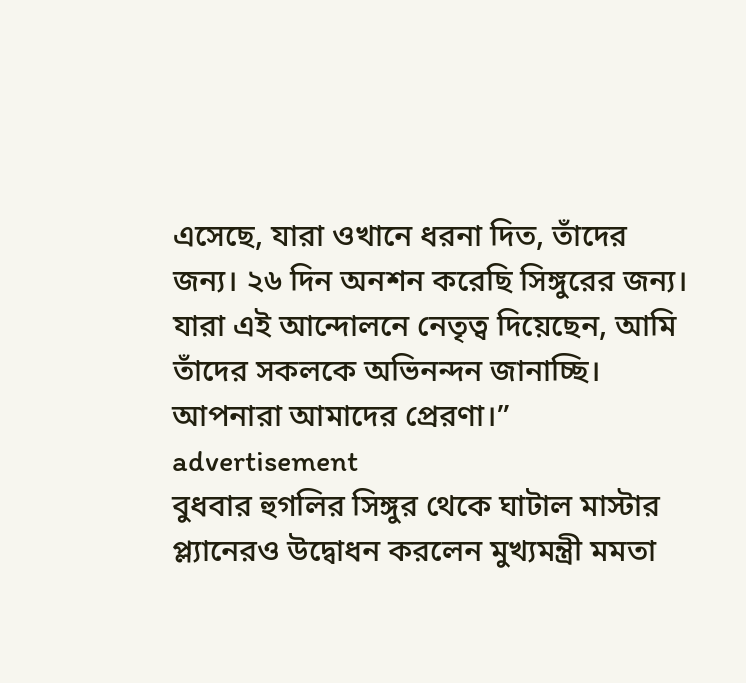এসেছে, যারা ওখানে ধরনা দিত, তাঁদের জন্য। ২৬ দিন অনশন করেছি সিঙ্গুরের জন্য। যারা এই আন্দোলনে নেতৃত্ব দিয়েছেন, আমি তাঁদের সকলকে অভিনন্দন জানাচ্ছি। আপনারা আমাদের প্রেরণা।”
advertisement
বুধবার হুগলির সিঙ্গুর থেকে ঘাটাল মাস্টার প্ল্যানেরও উদ্বোধন করলেন মুখ্যমন্ত্রী মমতা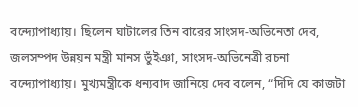বন্দ্যোপাধ্যায়। ছিলেন ঘাটালের তিন বারের সাংসদ-অভিনেতা দেব, জলসম্পদ উন্নয়ন মন্ত্রী মানস ভুঁইঞা, সাংসদ-অভিনেত্রী রচনা বন্দ্যোপাধ্যায়। মুখ্যমন্ত্রীকে ধন্যবাদ জানিয়ে দেব বলেন, “দিদি যে কাজটা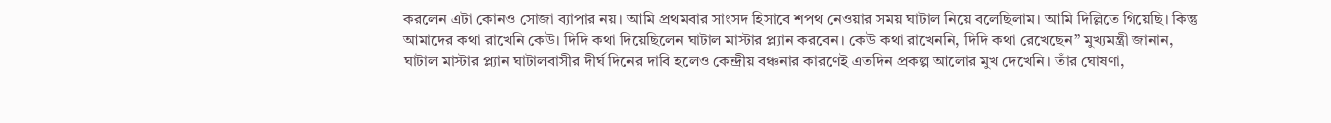করলেন এটা কোনও সোজা ব্যাপার নয়। আমি প্রথমবার সাংসদ হিসাবে শপথ নেওয়ার সময় ঘাটাল নিয়ে বলেছিলাম। আমি দিল্লিতে গিয়েছি। কিন্তু আমাদের কথা রাখেনি কেউ। দিদি কথা দিয়েছিলেন ঘাটাল মাস্টার প্ল্যান করবেন। কেউ কথা রাখেননি, দিদি কথা রেখেছেন” মুখ্যমন্ত্রী জানান, ঘাটাল মাস্টার প্ল্যান ঘাটালবাসীর দীর্ঘ দিনের দাবি হলেও কেন্দ্রীয় বঞ্চনার কারণেই এতদিন প্রকল্প আলোর মুখ দেখেনি। তাঁর ঘোষণা,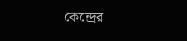কেন্দ্রের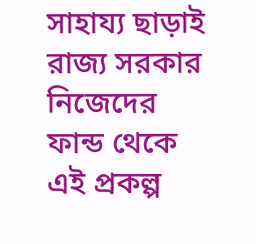সাহায্য ছাড়াই রাজ্য সরকার নিজেদের ফান্ড থেকে এই প্রকল্প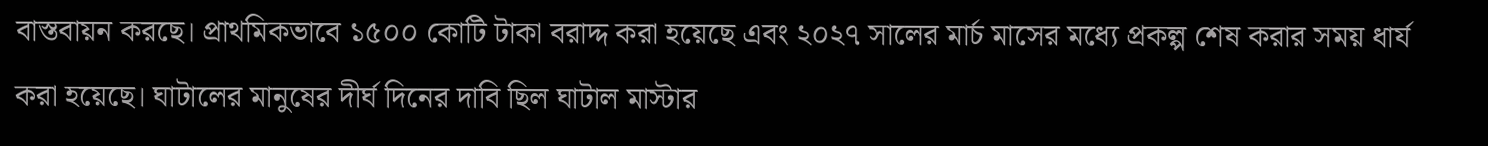বাস্তবায়ন করছে। প্রাথমিকভাবে ১৫০০ কোটি টাকা বরাদ্দ করা হয়েছে এবং ২০২৭ সালের মার্চ মাসের মধ্যে প্রকল্প শেষ করার সময় ধার্য করা হয়েছে। ঘাটালের মানুষের দীর্ঘ দিনের দাবি ছিল ঘাটাল মাস্টার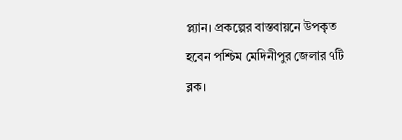প্ল্যান। প্রকল্পের বাস্তবায়নে উপকৃত হবেন পশ্চিম মেদিনীপুর জেলার ৭টি ব্লক।